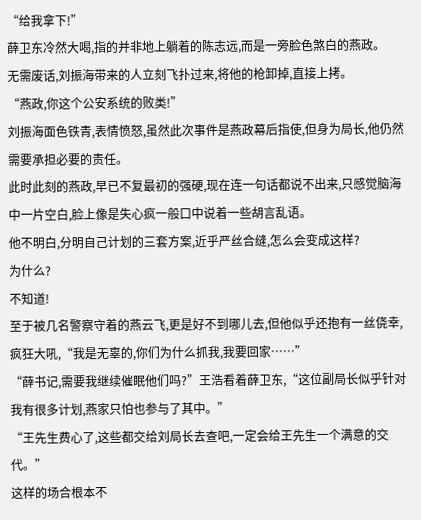“给我拿下!”
薛卫东冷然大喝,指的并非地上躺着的陈志远,而是一旁脸色煞白的燕政。
无需废话,刘振海带来的人立刻飞扑过来,将他的枪卸掉,直接上拷。
“燕政,你这个公安系统的败类!”
刘振海面色铁青,表情愤怒,虽然此次事件是燕政幕后指使,但身为局长,他仍然需要承担必要的责任。
此时此刻的燕政,早已不复最初的强硬,现在连一句话都说不出来,只感觉脑海中一片空白,脸上像是失心疯一般口中说着一些胡言乱语。
他不明白,分明自己计划的三套方案,近乎严丝合缝,怎么会变成这样?
为什么?
不知道!
至于被几名警察守着的燕云飞,更是好不到哪儿去,但他似乎还抱有一丝侥幸,疯狂大吼,“我是无辜的,你们为什么抓我,我要回家……”
“薛书记,需要我继续催眠他们吗?”王浩看着薛卫东,“这位副局长似乎针对我有很多计划,燕家只怕也参与了其中。”
“王先生费心了,这些都交给刘局长去查吧,一定会给王先生一个满意的交代。”
这样的场合根本不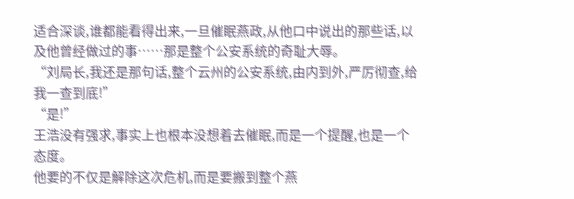适合深谈,谁都能看得出来,一旦催眠燕政,从他口中说出的那些话,以及他曾经做过的事……那是整个公安系统的奇耻大辱。
“刘局长,我还是那句话,整个云州的公安系统,由内到外,严厉彻查,给我一查到底!”
“是!”
王浩没有强求,事实上也根本没想着去催眠,而是一个提醒,也是一个态度。
他要的不仅是解除这次危机,而是要搬到整个燕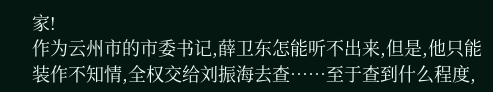家!
作为云州市的市委书记,薛卫东怎能听不出来,但是,他只能装作不知情,全权交给刘振海去查……至于查到什么程度,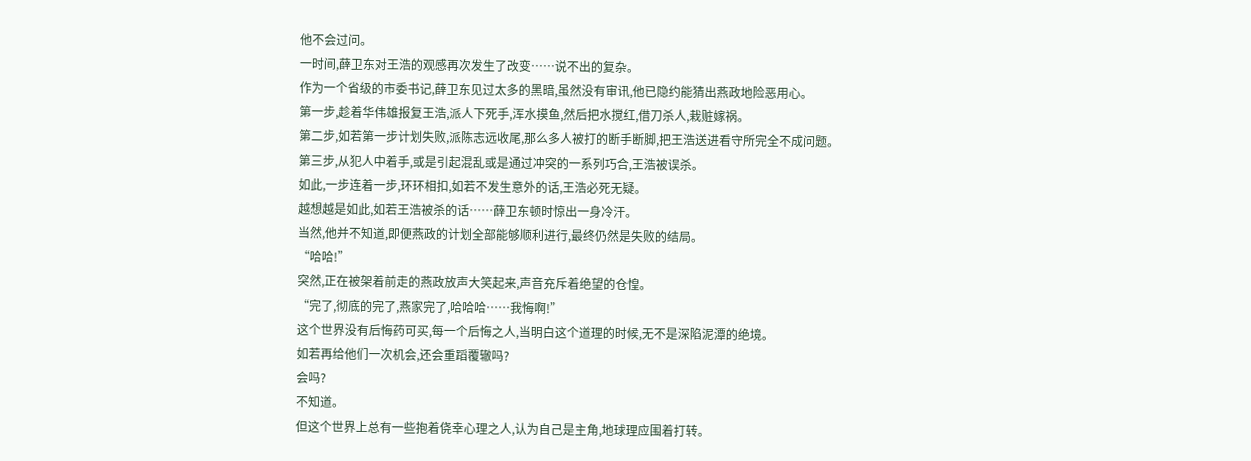他不会过问。
一时间,薛卫东对王浩的观感再次发生了改变……说不出的复杂。
作为一个省级的市委书记,薛卫东见过太多的黑暗,虽然没有审讯,他已隐约能猜出燕政地险恶用心。
第一步,趁着华伟雄报复王浩,派人下死手,浑水摸鱼,然后把水搅红,借刀杀人,栽赃嫁祸。
第二步,如若第一步计划失败,派陈志远收尾,那么多人被打的断手断脚,把王浩送进看守所完全不成问题。
第三步,从犯人中着手,或是引起混乱或是通过冲突的一系列巧合,王浩被误杀。
如此,一步连着一步,环环相扣,如若不发生意外的话,王浩必死无疑。
越想越是如此,如若王浩被杀的话……薛卫东顿时惊出一身冷汗。
当然,他并不知道,即便燕政的计划全部能够顺利进行,最终仍然是失败的结局。
“哈哈!”
突然,正在被架着前走的燕政放声大笑起来,声音充斥着绝望的仓惶。
“完了,彻底的完了,燕家完了,哈哈哈……我悔啊!”
这个世界没有后悔药可买,每一个后悔之人,当明白这个道理的时候,无不是深陷泥潭的绝境。
如若再给他们一次机会,还会重蹈覆辙吗?
会吗?
不知道。
但这个世界上总有一些抱着侥幸心理之人,认为自己是主角,地球理应围着打转。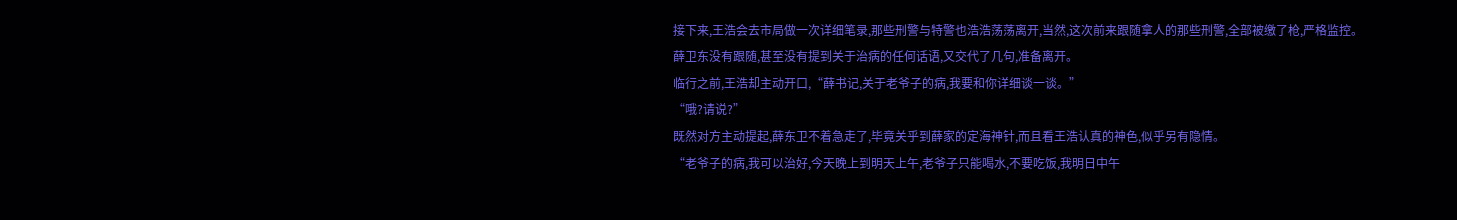接下来,王浩会去市局做一次详细笔录,那些刑警与特警也浩浩荡荡离开,当然,这次前来跟随拿人的那些刑警,全部被缴了枪,严格监控。
薛卫东没有跟随,甚至没有提到关于治病的任何话语,又交代了几句,准备离开。
临行之前,王浩却主动开口,“薛书记,关于老爷子的病,我要和你详细谈一谈。”
“哦?请说?”
既然对方主动提起,薛东卫不着急走了,毕竟关乎到薛家的定海神针,而且看王浩认真的神色,似乎另有隐情。
“老爷子的病,我可以治好,今天晚上到明天上午,老爷子只能喝水,不要吃饭,我明日中午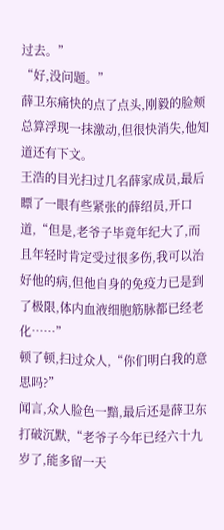过去。”
“好,没问题。”
薛卫东痛快的点了点头,刚毅的脸颊总算浮现一抹激动,但很快消失,他知道还有下文。
王浩的目光扫过几名薛家成员,最后瞟了一眼有些紧张的薛绍员,开口道,“但是,老爷子毕竟年纪大了,而且年轻时肯定受过很多伤,我可以治好他的病,但他自身的免疫力已是到了极限,体内血液细胞筋脉都已经老化……”
顿了顿,扫过众人,“你们明白我的意思吗?”
闻言,众人脸色一黯,最后还是薛卫东打破沉默,“老爷子今年已经六十九岁了,能多留一天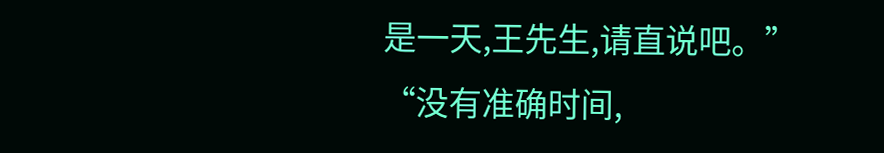是一天,王先生,请直说吧。”
“没有准确时间,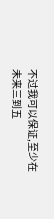不过我可以保证,至少在未来三到五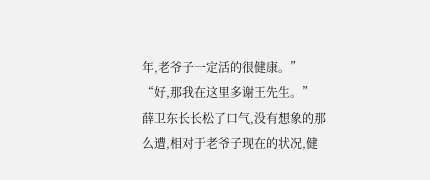年,老爷子一定活的很健康。”
“好,那我在这里多谢王先生。”
薛卫东长长松了口气,没有想象的那么遭,相对于老爷子现在的状况,健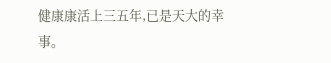健康康活上三五年,已是天大的幸事。